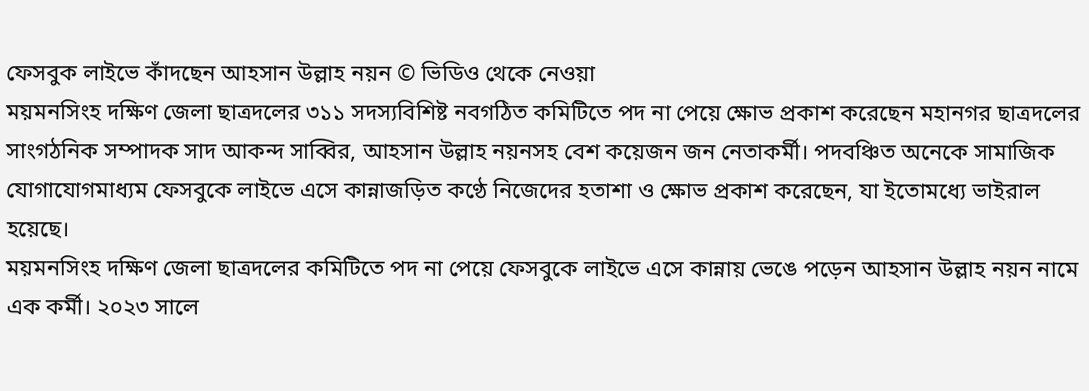ফেসবুক লাইভে কাঁদছেন আহসান উল্লাহ নয়ন © ভিডিও থেকে নেওয়া
ময়মনসিংহ দক্ষিণ জেলা ছাত্রদলের ৩১১ সদস্যবিশিষ্ট নবগঠিত কমিটিতে পদ না পেয়ে ক্ষোভ প্রকাশ করেছেন মহানগর ছাত্রদলের সাংগঠনিক সম্পাদক সাদ আকন্দ সাব্বির, আহসান উল্লাহ নয়নসহ বেশ কয়েজন জন নেতাকর্মী। পদবঞ্চিত অনেকে সামাজিক যোগাযোগমাধ্যম ফেসবুকে লাইভে এসে কান্নাজড়িত কণ্ঠে নিজেদের হতাশা ও ক্ষোভ প্রকাশ করেছেন, যা ইতোমধ্যে ভাইরাল হয়েছে।
ময়মনসিংহ দক্ষিণ জেলা ছাত্রদলের কমিটিতে পদ না পেয়ে ফেসবুকে লাইভে এসে কান্নায় ভেঙে পড়েন আহসান উল্লাহ নয়ন নামে এক কর্মী। ২০২৩ সালে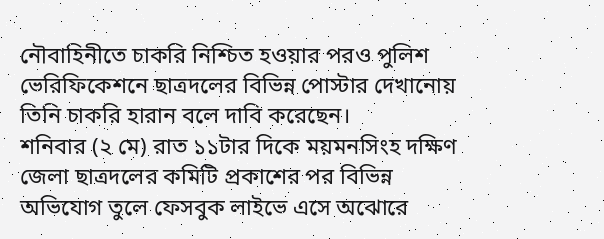নৌবাহিনীতে চাকরি নিশ্চিত হওয়ার পরও পুলিশ ভেরিফিকেশনে ছাত্রদলের বিভিন্ন পোস্টার দেখানোয় তিনি চাকরি হারান বলে দাবি করেছেন।
শনিবার (২ মে) রাত ১১টার দিকে ময়মনসিংহ দক্ষিণ জেলা ছাত্রদলের কমিটি প্রকাশের পর বিভিন্ন অভিযোগ তুলে ফেসবুক লাইভে এসে অঝোরে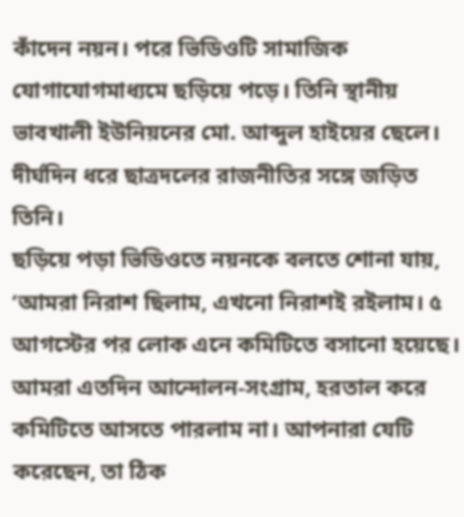কাঁদেন নয়ন। পরে ভিডিওটি সামাজিক যোগাযোগমাধ্যমে ছড়িয়ে পড়ে। তিনি স্থানীয় ভাবখালী ইউনিয়নের মো. আব্দুল হাইয়ের ছেলে। দীর্ঘদিন ধরে ছাত্রদলের রাজনীতির সঙ্গে জড়িত তিনি।
ছড়িয়ে পড়া ভিডিওতে নয়নকে বলতে শোনা যায়, ‘আমরা নিরাশ ছিলাম, এখনো নিরাশই রইলাম। ৫ আগস্টের পর লোক এনে কমিটিতে বসানো হয়েছে। আমরা এতদিন আন্দোলন-সংগ্রাম, হরতাল করে কমিটিতে আসতে পারলাম না। আপনারা যেটি করেছেন, তা ঠিক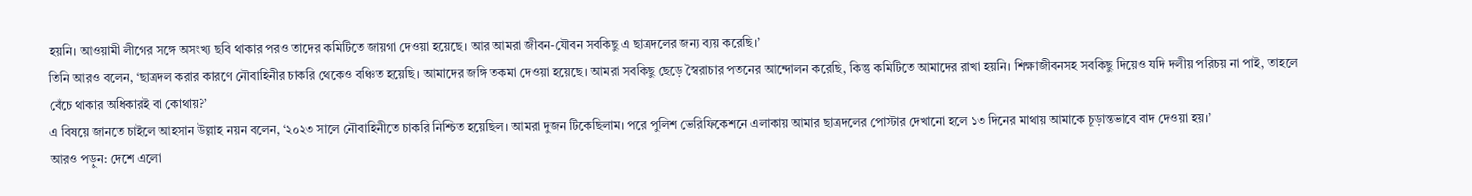হয়নি। আওয়ামী লীগের সঙ্গে অসংখ্য ছবি থাকার পরও তাদের কমিটিতে জায়গা দেওয়া হয়েছে। আর আমরা জীবন-যৌবন সবকিছু এ ছাত্রদলের জন্য ব্যয় করেছি।’
তিনি আরও বলেন, ‘ছাত্রদল করার কারণে নৌবাহিনীর চাকরি থেকেও বঞ্চিত হয়েছি। আমাদের জঙ্গি তকমা দেওয়া হয়েছে। আমরা সবকিছু ছেড়ে স্বৈরাচার পতনের আন্দোলন করেছি, কিন্তু কমিটিতে আমাদের রাখা হয়নি। শিক্ষাজীবনসহ সবকিছু দিয়েও যদি দলীয় পরিচয় না পাই, তাহলে বেঁচে থাকার অধিকারই বা কোথায়?’
এ বিষয়ে জানতে চাইলে আহসান উল্লাহ নয়ন বলেন, ‘২০২৩ সালে নৌবাহিনীতে চাকরি নিশ্চিত হয়েছিল। আমরা দুজন টিকেছিলাম। পরে পুলিশ ভেরিফিকেশনে এলাকায় আমার ছাত্রদলের পোস্টার দেখানো হলে ১৩ দিনের মাথায় আমাকে চূড়ান্তভাবে বাদ দেওয়া হয়।’
আরও পড়ুন: দেশে এলো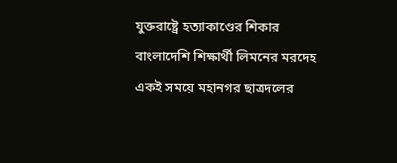যুক্তরাষ্ট্রে হত্যাকাণ্ডের শিকার বাংলাদেশি শিক্ষার্থী লিমনের মরদেহ
একই সময়ে মহানগর ছাত্রদলের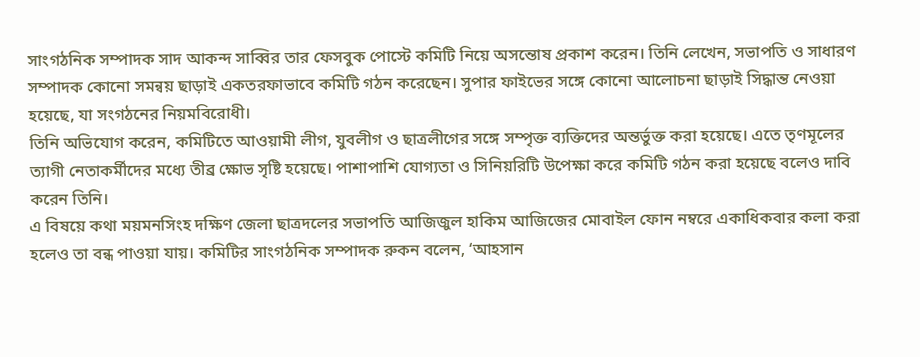সাংগঠনিক সম্পাদক সাদ আকন্দ সাব্বির তার ফেসবুক পোস্টে কমিটি নিয়ে অসন্তোষ প্রকাশ করেন। তিনি লেখেন, সভাপতি ও সাধারণ সম্পাদক কোনো সমন্বয় ছাড়াই একতরফাভাবে কমিটি গঠন করেছেন। সুপার ফাইভের সঙ্গে কোনো আলোচনা ছাড়াই সিদ্ধান্ত নেওয়া হয়েছে, যা সংগঠনের নিয়মবিরোধী।
তিনি অভিযোগ করেন, কমিটিতে আওয়ামী লীগ, যুবলীগ ও ছাত্রলীগের সঙ্গে সম্পৃক্ত ব্যক্তিদের অন্তর্ভুক্ত করা হয়েছে। এতে তৃণমূলের ত্যাগী নেতাকর্মীদের মধ্যে তীব্র ক্ষোভ সৃষ্টি হয়েছে। পাশাপাশি যোগ্যতা ও সিনিয়রিটি উপেক্ষা করে কমিটি গঠন করা হয়েছে বলেও দাবি করেন তিনি।
এ বিষয়ে কথা ময়মনসিংহ দক্ষিণ জেলা ছাত্রদলের সভাপতি আজিজুল হাকিম আজিজের মোবাইল ফোন নম্বরে একাধিকবার কলা করা হলেও তা বন্ধ পাওয়া যায়। কমিটির সাংগঠনিক সম্পাদক রুকন বলেন, ‘আহসান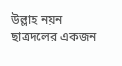উল্লাহ নয়ন ছাত্রদলের একজন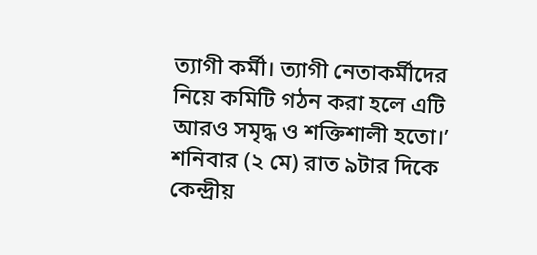ত্যাগী কর্মী। ত্যাগী নেতাকর্মীদের নিয়ে কমিটি গঠন করা হলে এটি আরও সমৃদ্ধ ও শক্তিশালী হতো।’
শনিবার (২ মে) রাত ৯টার দিকে কেন্দ্রীয়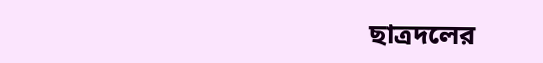ছাত্রদলের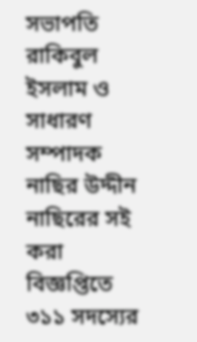সভাপতি রাকিবুল ইসলাম ও সাধারণ সম্পাদক নাছির উদ্দীন নাছিরের সই করা বিজ্ঞপ্তিতে ৩১১ সদস্যের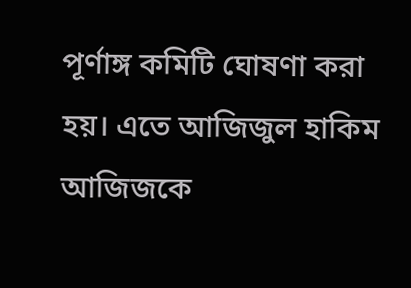পূর্ণাঙ্গ কমিটি ঘোষণা করা হয়। এতে আজিজুল হাকিম আজিজকে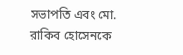সভাপতি এবং মো. রাকিব হোসেনকে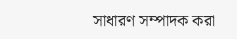সাধারণ সম্পাদক করা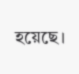হয়েছে।